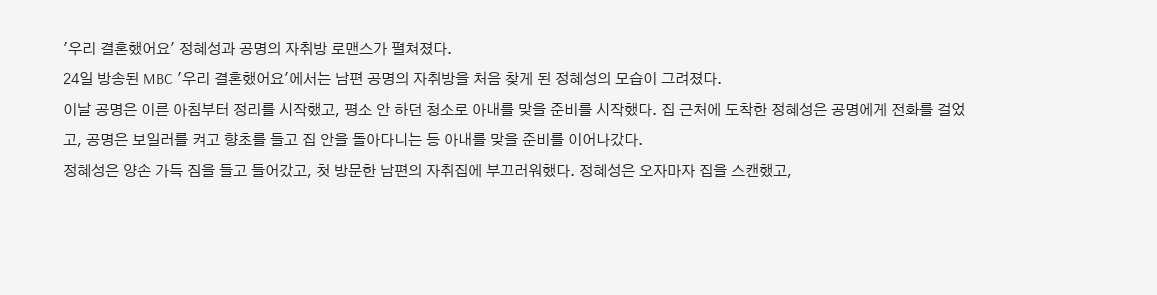'우리 결혼했어요' 정혜성과 공명의 자취방 로맨스가 펼쳐졌다.
24일 방송된 MBC '우리 결혼했어요'에서는 남편 공명의 자취방을 처음 찾게 된 정혜성의 모습이 그려졌다.
이날 공명은 이른 아침부터 정리를 시작했고, 평소 안 하던 청소로 아내를 맞을 준비를 시작했다. 집 근처에 도착한 정혜성은 공명에게 전화를 걸었고, 공명은 보일러를 켜고 향초를 들고 집 안을 돌아다니는 등 아내를 맞을 준비를 이어나갔다.
정혜성은 양손 가득 짐을 들고 들어갔고, 첫 방문한 남편의 자취집에 부끄러워했다. 정혜성은 오자마자 집을 스캔했고,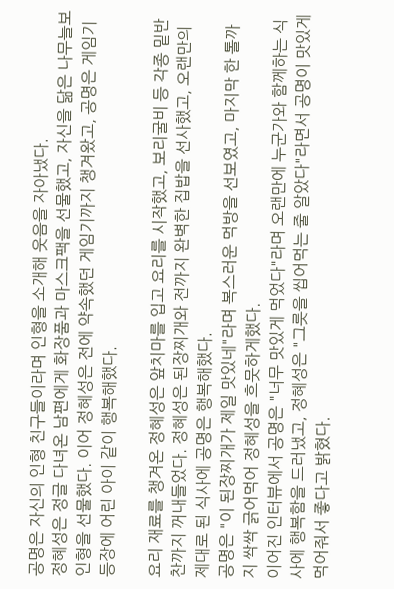공명은 자신의 인형 친구들이라며 인형을 소개해 웃음을 자아냈다.
정혜성은 정글 다녀온 남편에게 화장품과 마스크팩을 선물했고, 자신을 닮은 나무늘보 인형을 선물했다. 이어 정혜성은 전에 약속했던 게임기까지 챙겨왔고, 공명은 게임기 등장에 어린 아이 같이 행복해했다.

요리 재료를 챙겨온 정혜성은 앞치마를 입고 요리를 시작했고, 보리굴비 등 각종 밑반찬까지 꺼내들었다. 정혜성은 된장찌개와 전까지 완벽한 집밥을 선사했고, 오랜만의 제대로 된 식사에 공명은 행복해했다.
공명은 "이 된장찌개가 제일 맛있네"라며 복스러운 먹방을 선보였고, 마지막 한 톨까지 싹싹 긁어먹어 정혜성을 흐뭇하게했다.
이어진 인터뷰에서 공명은 "너무 맛있게 먹었다"라며 오랜만에 누군가와 함께하는 식사에 행복함을 드러냈고, 정혜성은 "그릇을 씹어먹는 줄 알았다"라면서 공명이 맛있게 먹어줘서 좋다고 밝혔다.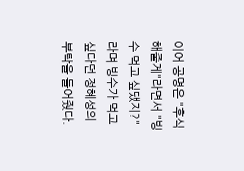이어 공명은 "후식 해줄게"라면서 "빙수 먹고 싶댔지?"라며 빙수가 먹고 싶다던 정혜성의 부탁을 들어줬다.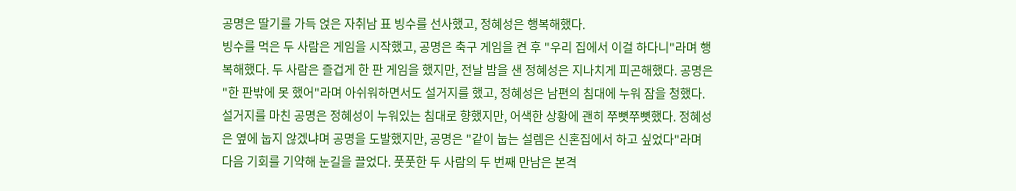공명은 딸기를 가득 얹은 자취남 표 빙수를 선사했고, 정혜성은 행복해했다.
빙수를 먹은 두 사람은 게임을 시작했고, 공명은 축구 게임을 켠 후 "우리 집에서 이걸 하다니"라며 행복해했다. 두 사람은 즐겁게 한 판 게임을 했지만, 전날 밤을 샌 정혜성은 지나치게 피곤해했다. 공명은 "한 판밖에 못 했어"라며 아쉬워하면서도 설거지를 했고, 정혜성은 남편의 침대에 누워 잠을 청했다.
설거지를 마친 공명은 정혜성이 누워있는 침대로 향했지만, 어색한 상황에 괜히 쭈뼛쭈뼛했다. 정혜성은 옆에 눕지 않겠냐며 공명을 도발했지만, 공명은 "같이 눕는 설렘은 신혼집에서 하고 싶었다"라며 다음 기회를 기약해 눈길을 끌었다. 풋풋한 두 사람의 두 번째 만남은 본격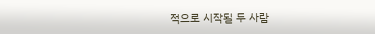적으로 시작될 두 사람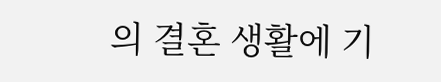의 결혼 생활에 기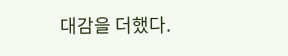대감을 더했다.